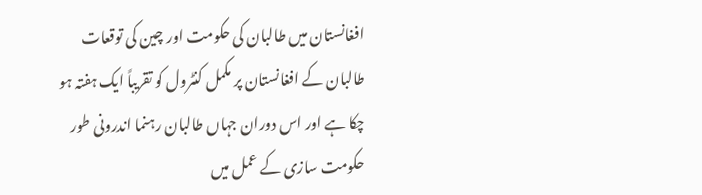افغانستان میں طالبان کی حکومت اور چین کی توقعات
طالبان کے افغانستان پر مکمل کنٹرول کو تقریباً ایک ہفتہ ہو
چکا ہے اور اس دوران جہاں طالبان رہنما اندرونی طور حکومت سازی کے عمل میں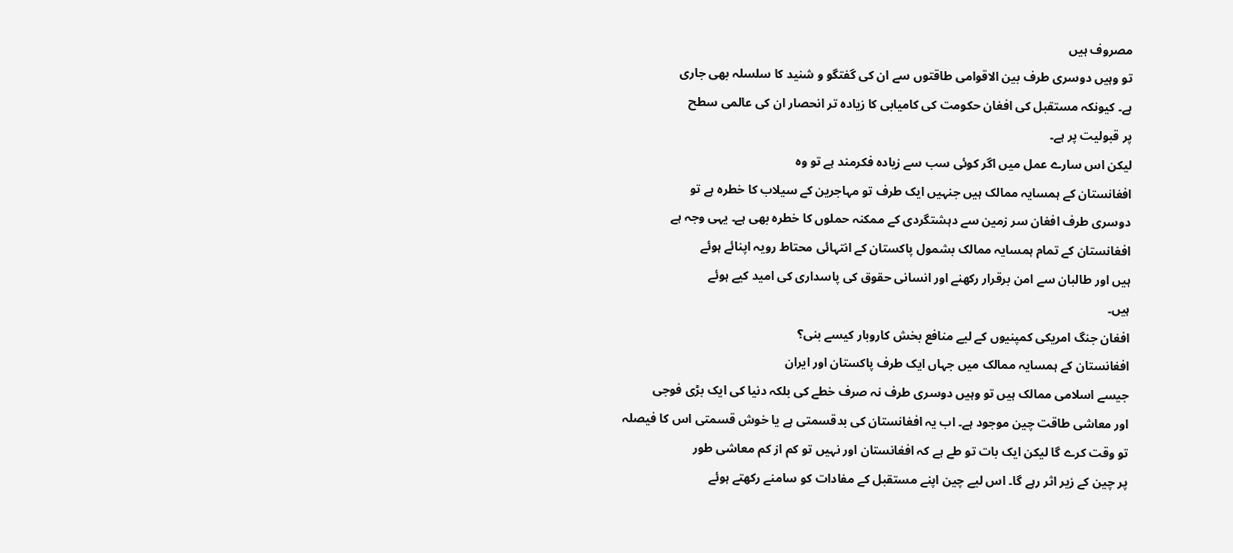مصروف ہیں
تو وہیں دوسری طرف بین الاقوامی طاقتوں سے ان کی گفتگو و شنید کا سلسلہ بھی جاری
ہے۔ کیونکہ مستقبل کی افغان حکومت کی کامیابی کا زیادہ تر انحصار ان کی عالمی سطح
پر قبولیت پر ہے۔
لیکن اس سارے عمل میں اگر کوئی سب سے زیادہ فکرمند ہے تو وہ
افغانستان کے ہمسایہ ممالک ہیں جنہیں ایک طرف تو مہاجرین کے سیلاب کا خطرہ ہے تو
دوسری طرف افغان سر زمین سے دہشتگردی کے ممکنہ حملوں کا خطرہ بھی ہے۔ یہی وجہ ہے
افغانستان کے تمام ہمسایہ ممالک بشمول پاکستان کے انتہائی محتاط رویہ اپنائے ہوئے
ہیں اور طالبان سے امن برقرار رکھنے اور انسانی حقوق کی پاسداری کی امید کیے ہوئے
ہیں۔
افغان جنگ امریکی کمپنیوں کے لیے منافع بخش کاروبار کیسے بنی؟
افغانستان کے ہمسایہ ممالک میں جہاں ایک طرف پاکستان اور ایران
جیسے اسلامی ممالک ہیں تو وہیں دوسری طرف نہ صرف خطے کی بلکہ دنیا کی ایک بڑی فوجی
اور معاشی طاقت چین موجود ہے۔ اب یہ افغانستان کی بدقسمتی ہے یا خوش قسمتی اس کا فیصلہ
تو وقت کرے گا لیکن ایک بات تو طے ہے کہ افغانستان اور نہیں تو کم از کم معاشی طور
پر چین کے زیر اثر رہے گا۔ اس لیے چین اپنے مستقبل کے مفادات کو سامنے رکھتے ہوئے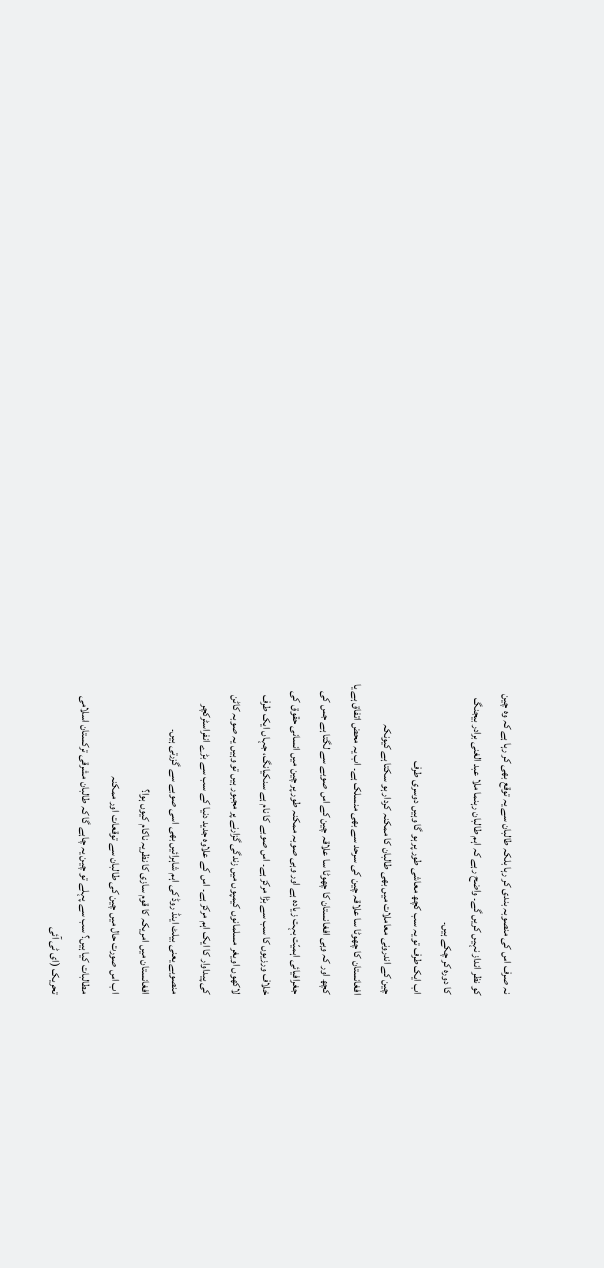نہ صرف اس کی منصوبہ بندی کر رہا بلکہ طالبان سے یہ توقع بھی کر رہا ہے کہ وہ چین
کو نظر انداز نہیں کریں گے۔ واضح رہے کہ اہم طالبان رہنما ملا عبد الغنی برادر بیجنگ
کا دورہ کر چکے ہیں۔
اب ایک طرف تو یہ سب کچھ معاشی طور پر ہو گا وہیں دوسری طرف
چین کے اندرونی معاملات میں بھی طالبان کا ممکنہ کردار ہو سکتا ہے کیونکہ
افغانستان کا چھوٹا سا علاقہ چین کی سرحد سے بھی منسلک ہے۔ اب یہ محض اتفاق ہے یا
کچھ اور کہ وہی افغانستان کا چھوٹا سا علاقہ چین کے اس صوبے سے لگتا ہے جس کی
جغرافیائی اہمیّت بہت زیادہ ہے اور وہی صوبہ ممکنہ طور پر چین میں انسانی حقوق کی
خلاف ورزیوں کا سب سے بڑا مرکز ہے۔ اس صوبے کا نام ہے سنکیانگ، جہاں ایک طرف
لاکھوں اویغر مسلمانوں کیمپوں میں زندگی گزارنے پر مجبور ہیں تو وہیں یہ صوبہ کاٹن
کی پیداوار کا ایک اہم مرکز ہے۔ اس کے علاوہ جدید دنیا کے سب سے بڑے انفراسٹرکچر
منصوبے یعنی بیلٹ اینڈ روڈ کی اہم شاہرائیں بھی اسی صوبے سے گزرتی ہیں۔
افغانستان میں امریکہ کا قوم سازی کا نظریہ ناکام کیوں ہوا؟
اب اس صورت حال میں چین کی طالبان سے توقعات اور ممکنہ
مطالبات کیا ہیں؟ سب سے پہلے تو چین یہ چاہے گا کہ طالبان مشرقی ترکستان اسلامی
تحریک (ای ٹی آئی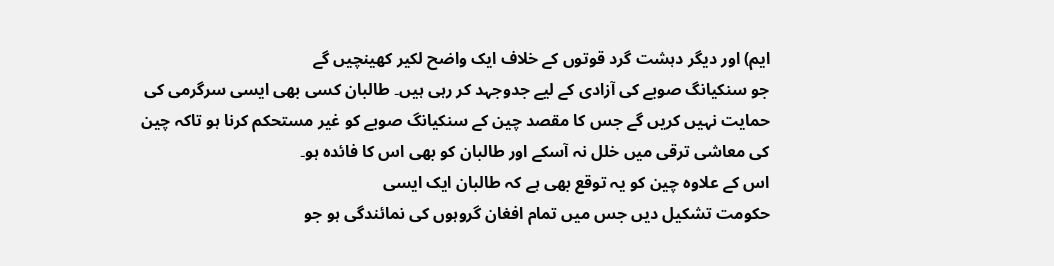ایم) اور دیگر دہشت گرد قوتوں کے خلاف ایک واضح لکیر کھینچیں گے
جو سنکیانگ صوبے کی آزادی کے لیے جدوجہد کر رہی ہیں۔ طالبان کسی بھی ایسی سرگرمی کی
حمایت نہیں کریں گے جس کا مقصد چین کے سنکیانگ صوبے کو غیر مستحکم کرنا ہو تاکہ چین
کی معاشی ترقی میں خلل نہ آسکے اور طالبان کو بھی اس کا فائدہ ہو۔
اس کے علاوہ چین کو یہ توقع بھی ہے کہ طالبان ایک ایسی
حکومت تشکیل دیں جس میں تمام افغان گروہوں کی نمائندگی ہو جو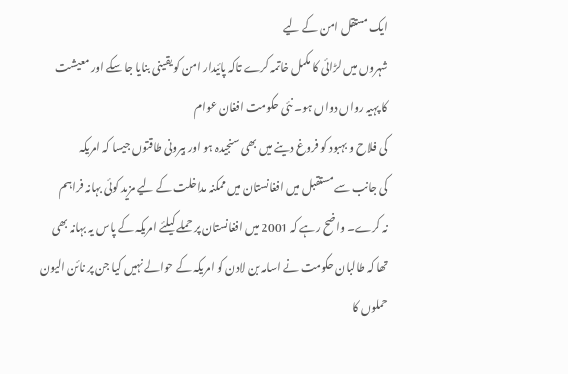ایک مستقل امن کے لیے
شہروں میں لڑائی کا مکمل خاتمہ کرے تاکہ پائیدار امن کو یقینی بنایا جا سکے اور معیشت
کا پہیہ رواں دواں ہو۔ نئی حکومت افغان عوام
کی فلاح و بہبود کو فروغ دینے میں بھی سنجیدہ ہو اور بیرونی طاقتوں جیسا کہ امریکہ
کی جانب سے مستقبل میں افغانستان میں ممکنہ مداخلت کے لیے مزید کوئی بہانہ فراہم
نہ کرے۔ واضح رہے کہ 2001 میں افغانستان پر حملے کیلئے امریکہ کے پاس یہ بہانہ بھی
تھا کہ طالبان حکومت نے اسامہ بن لادن کو امریکہ کے حوالے نہیں کیا جن پر نائن الیون
حملوں کا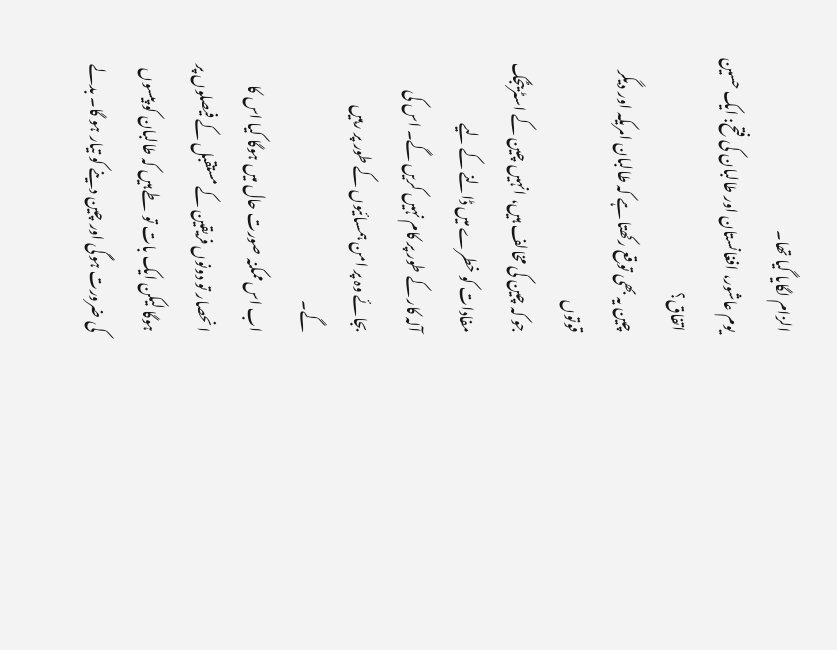الزام لگایا گیا تھا۔
یوم عاشور، افغانستان اور طالبان کی فتح: ایک حسین اتفاق؟
چین یہ بھی توقع رکھتا ہے کہ طالبان امریکہ اور دیگر قوتوں
جو کہ چین کی مخالف ہیں، انہیں چین کے اسٹریٹجک مفادات کو خطرے میں ڈالنے کے لیے
آلہ کار کے طور پر کام نہیں کریں گے۔ اس کی بجائے وہ پر امن ہمسائیوں کے طور پر رہیں
گے۔
اب اس ممکنہ صورت حال میں ہوگا کیا اس کا انحصار تو دونوں فریقین کے مستقبل کے فیصلوں پر ہوگا لیکن ایک بات تو طے ہیں کہ طالبان کو پیسوں کی ضرورت ہوگی اور چین دینے کو تیار ہو گا۔ بدلے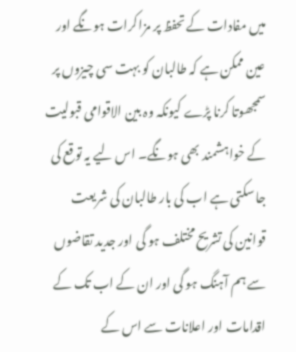میں مفادات کے تحفظ پر مزاکرات ہونگے اور عین ممکن ہے کہ طالبان کو بہت سی چیزوں پر سمجھوتا کرنا پڑے کیونکہ وہ بین الاقوامی قبولیت کے خواہشمند بھی ہونگے۔ اس لیے یہ توقع کی جا سکتی ہے اب کی بار طالبان کی شریعت قوانین کی تشریح مختلف ہو گی اور جدید تقاضوں سے ہم آہنگ ہو گی اور ان کے اب تک کے اقدامات اور اعلانات سے اس کے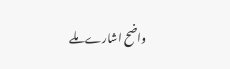واضح اشارے ملے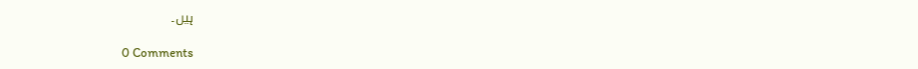ہیں۔

0 Comments